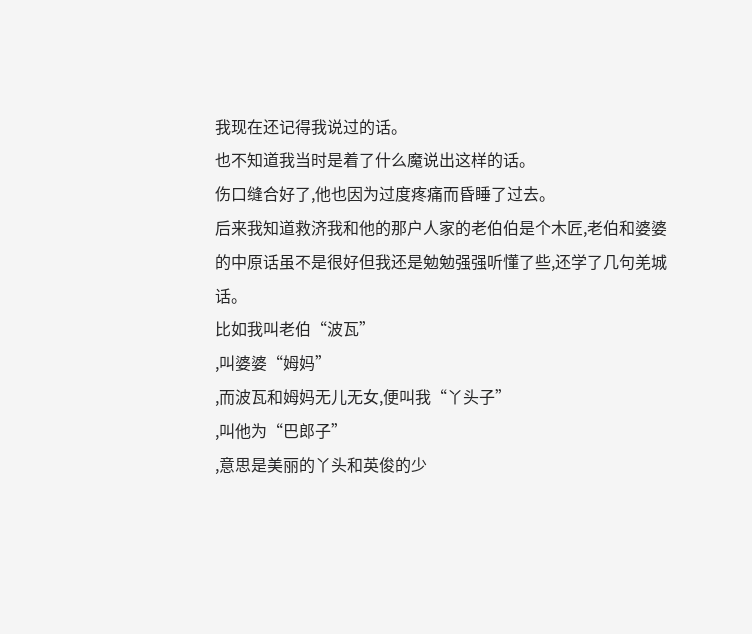我现在还记得我说过的话。
也不知道我当时是着了什么魔说出这样的话。
伤口缝合好了,他也因为过度疼痛而昏睡了过去。
后来我知道救济我和他的那户人家的老伯伯是个木匠,老伯和婆婆的中原话虽不是很好但我还是勉勉强强听懂了些,还学了几句羌城话。
比如我叫老伯“波瓦”
,叫婆婆“姆妈”
,而波瓦和姆妈无儿无女,便叫我“丫头子”
,叫他为“巴郎子”
,意思是美丽的丫头和英俊的少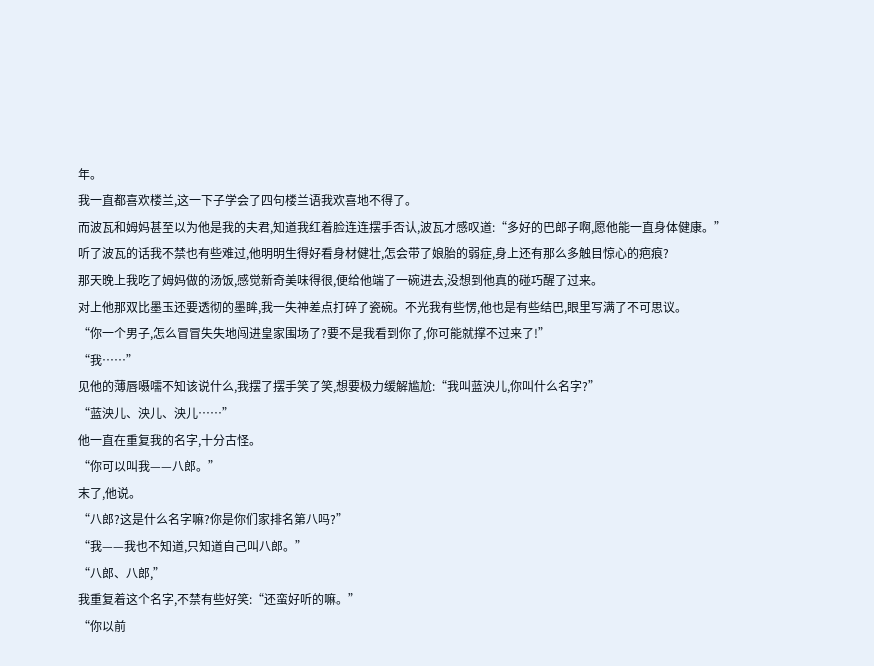年。
我一直都喜欢楼兰,这一下子学会了四句楼兰语我欢喜地不得了。
而波瓦和姆妈甚至以为他是我的夫君,知道我红着脸连连摆手否认,波瓦才感叹道:“多好的巴郎子啊,愿他能一直身体健康。”
听了波瓦的话我不禁也有些难过,他明明生得好看身材健壮,怎会带了娘胎的弱症,身上还有那么多触目惊心的疤痕?
那天晚上我吃了姆妈做的汤饭,感觉新奇美味得很,便给他端了一碗进去,没想到他真的碰巧醒了过来。
对上他那双比墨玉还要透彻的墨眸,我一失神差点打碎了瓷碗。不光我有些愣,他也是有些结巴,眼里写满了不可思议。
“你一个男子,怎么冒冒失失地闯进皇家围场了?要不是我看到你了,你可能就撑不过来了!”
“我……”
见他的薄唇嗫嚅不知该说什么,我摆了摆手笑了笑,想要极力缓解尴尬:“我叫蓝泱儿,你叫什么名字?”
“蓝泱儿、泱儿、泱儿……”
他一直在重复我的名字,十分古怪。
“你可以叫我——八郎。”
末了,他说。
“八郎?这是什么名字嘛?你是你们家排名第八吗?”
“我——我也不知道,只知道自己叫八郎。”
“八郎、八郎,”
我重复着这个名字,不禁有些好笑:“还蛮好听的嘛。”
“你以前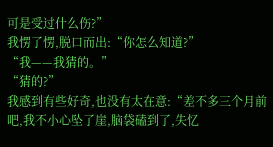可是受过什么伤?”
我愣了愣,脱口而出:“你怎么知道?”
“我——我猜的。”
“猜的?”
我感到有些好奇,也没有太在意:“差不多三个月前吧,我不小心坠了崖,脑袋磕到了,失忆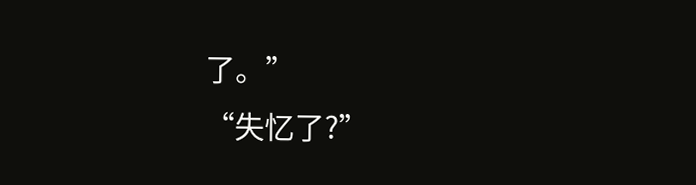了。”
“失忆了?”